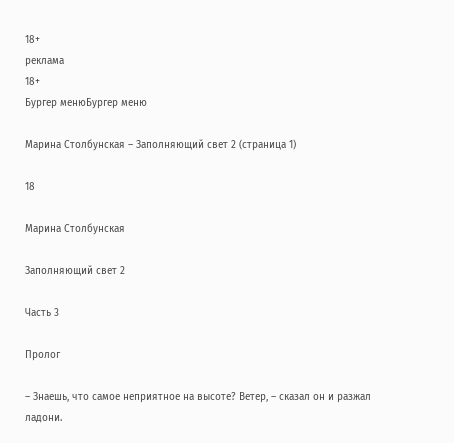18+
реклама
18+
Бургер менюБургер меню

Марина Столбунская – Заполняющий свет 2 (страница 1)

18

Марина Столбунская

Заполняющий свет 2

Часть 3

Пролог

– Знаешь, что самое неприятное на высоте? Ветер, – сказал он и разжал ладони.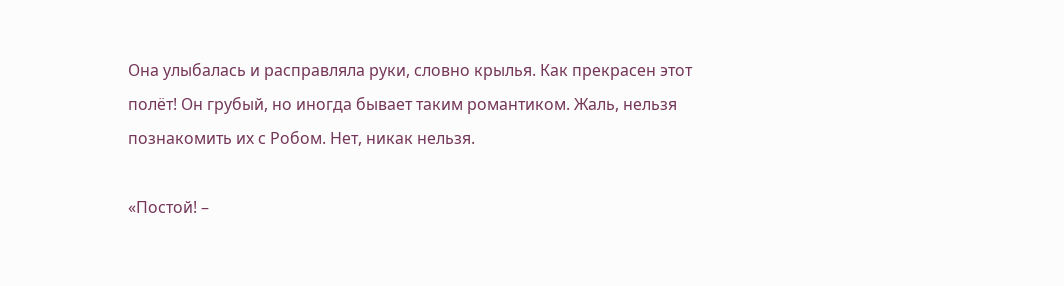Она улыбалась и расправляла руки, словно крылья. Как прекрасен этот полёт! Он грубый, но иногда бывает таким романтиком. Жаль, нельзя познакомить их с Робом. Нет, никак нельзя.

«Постой! –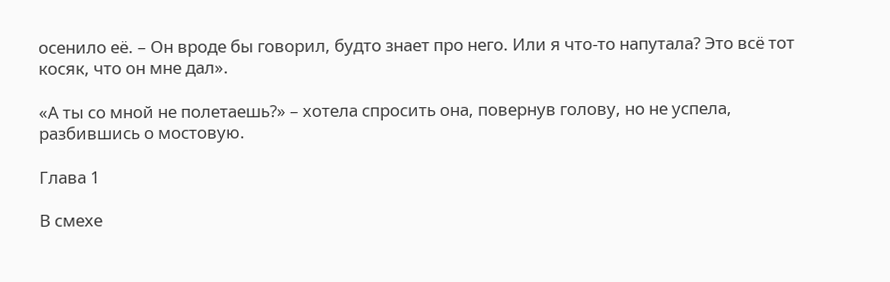осенило её. – Он вроде бы говорил, будто знает про него. Или я что-то напутала? Это всё тот косяк, что он мне дал».

«А ты со мной не полетаешь?» – хотела спросить она, повернув голову, но не успела, разбившись о мостовую.

Глава 1

В смехе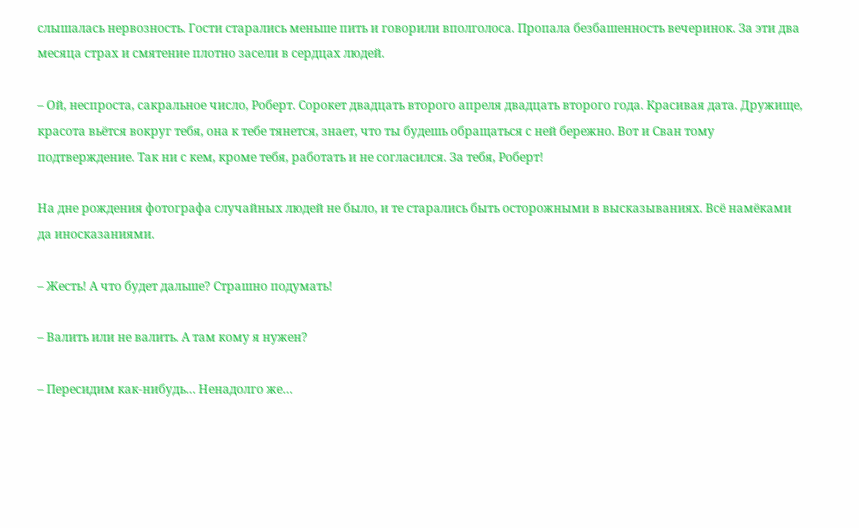слышалась нервозность. Гости старались меньше пить и говорили вполголоса. Пропала безбашенность вечеринок. За эти два месяца страх и смятение плотно засели в сердцах людей.

– Ой, неспроста, сакральное число, Роберт. Сорокет двадцать второго апреля двадцать второго года. Красивая дата. Дружище, красота вьётся вокруг тебя, она к тебе тянется, знает, что ты будешь обращаться с ней бережно. Вот и Сван тому подтверждение. Так ни с кем, кроме тебя, работать и не согласился. За тебя, Роберт!

На дне рождения фотографа случайных людей не было, и те старались быть осторожными в высказываниях. Всё намёками да иносказаниями.

– Жесть! А что будет дальше? Страшно подумать!

– Валить или не валить. А там кому я нужен?

– Пересидим как-нибудь… Ненадолго же…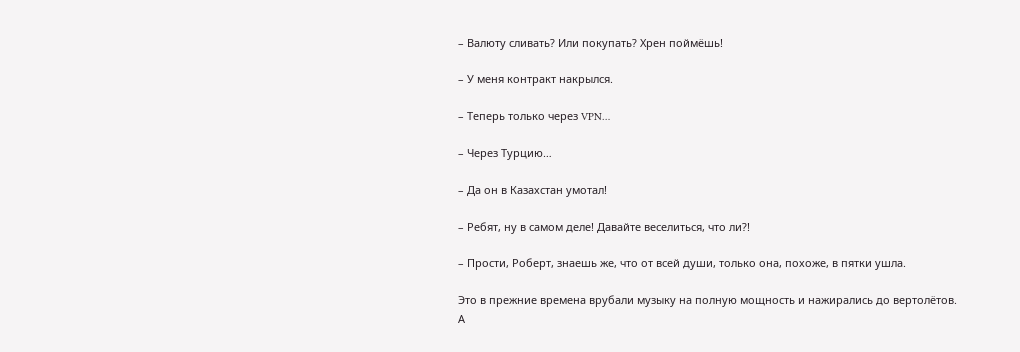– Валюту сливать? Или покупать? Хрен поймёшь!

– У меня контракт накрылся.

– Теперь только через VPN…

– Через Турцию…

– Да он в Казахстан умотал!

– Ребят, ну в самом деле! Давайте веселиться, что ли?!

– Прости, Роберт, знаешь же, что от всей души, только она, похоже, в пятки ушла.

Это в прежние времена врубали музыку на полную мощность и нажирались до вертолётов. А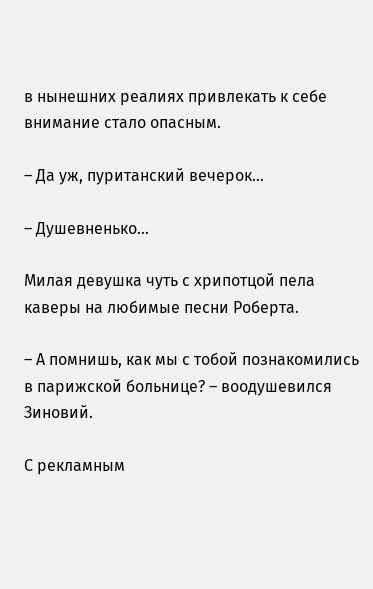в нынешних реалиях привлекать к себе внимание стало опасным.

– Да уж, пуританский вечерок…

– Душевненько…

Милая девушка чуть с хрипотцой пела каверы на любимые песни Роберта.

– А помнишь, как мы с тобой познакомились в парижской больнице? – воодушевился Зиновий.

С рекламным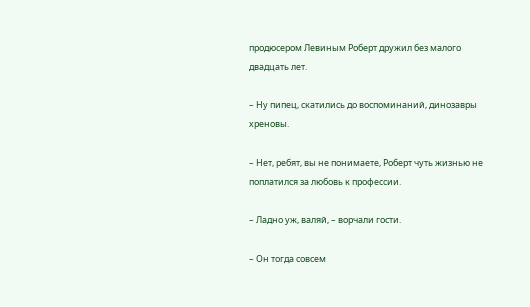продюсером Левиным Роберт дружил без малого двадцать лет.

– Ну пипец, скатились до воспоминаний, динозавры хреновы.

– Нет, ребят, вы не понимаете, Роберт чуть жизнью не поплатился за любовь к профессии.

– Ладно уж, валяй, – ворчали гости.

– Он тогда совсем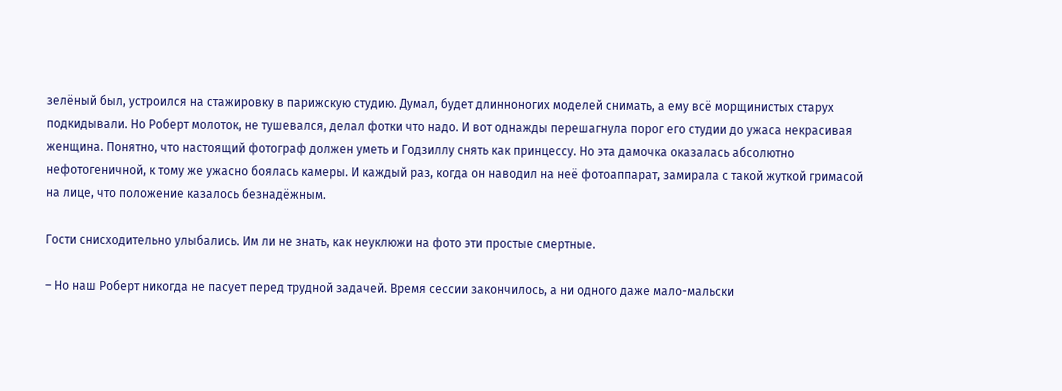зелёный был, устроился на стажировку в парижскую студию. Думал, будет длинноногих моделей снимать, а ему всё морщинистых старух подкидывали. Но Роберт молоток, не тушевался, делал фотки что надо. И вот однажды перешагнула порог его студии до ужаса некрасивая женщина. Понятно, что настоящий фотограф должен уметь и Годзиллу снять как принцессу. Но эта дамочка оказалась абсолютно нефотогеничной, к тому же ужасно боялась камеры. И каждый раз, когда он наводил на неё фотоаппарат, замирала с такой жуткой гримасой на лице, что положение казалось безнадёжным.

Гости снисходительно улыбались. Им ли не знать, как неуклюжи на фото эти простые смертные.

– Но наш Роберт никогда не пасует перед трудной задачей. Время сессии закончилось, а ни одного даже мало-мальски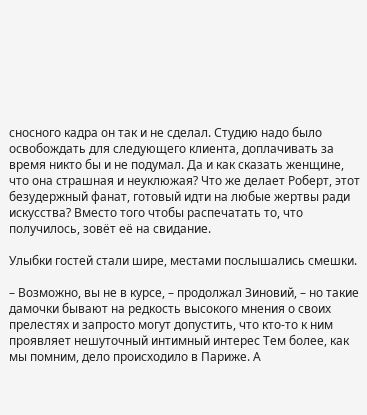сносного кадра он так и не сделал. Студию надо было освобождать для следующего клиента, доплачивать за время никто бы и не подумал. Да и как сказать женщине, что она страшная и неуклюжая? Что же делает Роберт, этот безудержный фанат, готовый идти на любые жертвы ради искусства? Вместо того чтобы распечатать то, что получилось, зовёт её на свидание.

Улыбки гостей стали шире, местами послышались смешки.

– Возможно, вы не в курсе, – продолжал Зиновий, – но такие дамочки бывают на редкость высокого мнения о своих прелестях и запросто могут допустить, что кто-то к ним проявляет нешуточный интимный интерес Тем более, как мы помним, дело происходило в Париже. А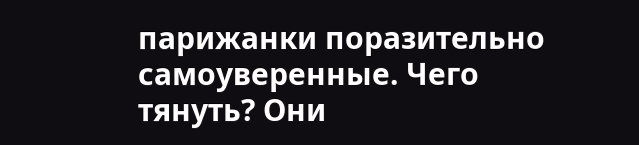парижанки поразительно самоуверенные. Чего тянуть? Они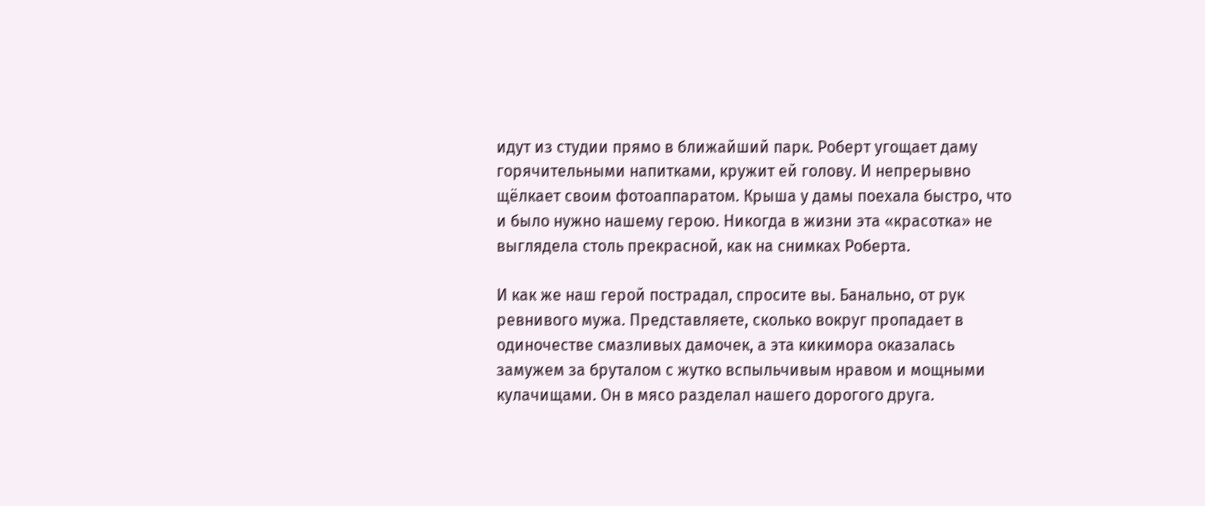идут из студии прямо в ближайший парк. Роберт угощает даму горячительными напитками, кружит ей голову. И непрерывно щёлкает своим фотоаппаратом. Крыша у дамы поехала быстро, что и было нужно нашему герою. Никогда в жизни эта «красотка» не выглядела столь прекрасной, как на снимках Роберта.

И как же наш герой пострадал, спросите вы. Банально, от рук ревнивого мужа. Представляете, сколько вокруг пропадает в одиночестве смазливых дамочек, а эта кикимора оказалась замужем за бруталом с жутко вспыльчивым нравом и мощными кулачищами. Он в мясо разделал нашего дорогого друга.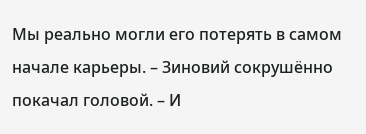Мы реально могли его потерять в самом начале карьеры. – Зиновий сокрушённо покачал головой. – И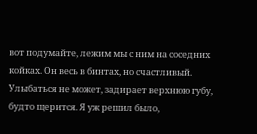вот подумайте, лежим мы с ним на соседних койках. Он весь в бинтах, но счастливый. Улыбаться не может, задирает верхнюю губу, будто щерится. Я уж решил было,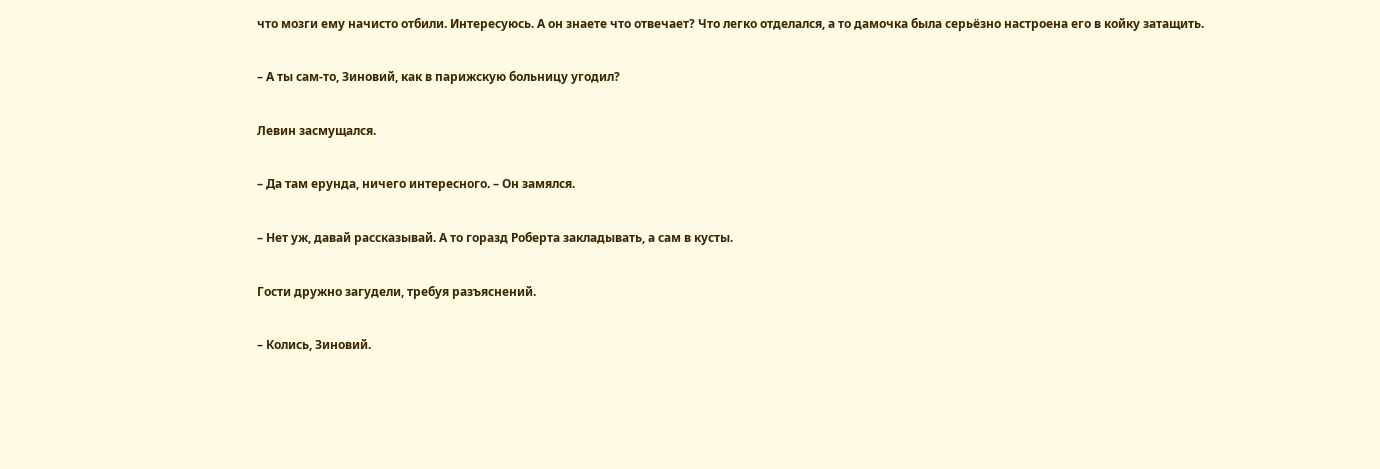что мозги ему начисто отбили. Интересуюсь. А он знаете что отвечает? Что легко отделался, а то дамочка была серьёзно настроена его в койку затащить.

– А ты сам-то, Зиновий, как в парижскую больницу угодил?

Левин засмущался.

– Да там ерунда, ничего интересного. – Он замялся.

– Нет уж, давай рассказывай. А то горазд Роберта закладывать, а сам в кусты.

Гости дружно загудели, требуя разъяснений.

– Колись, Зиновий.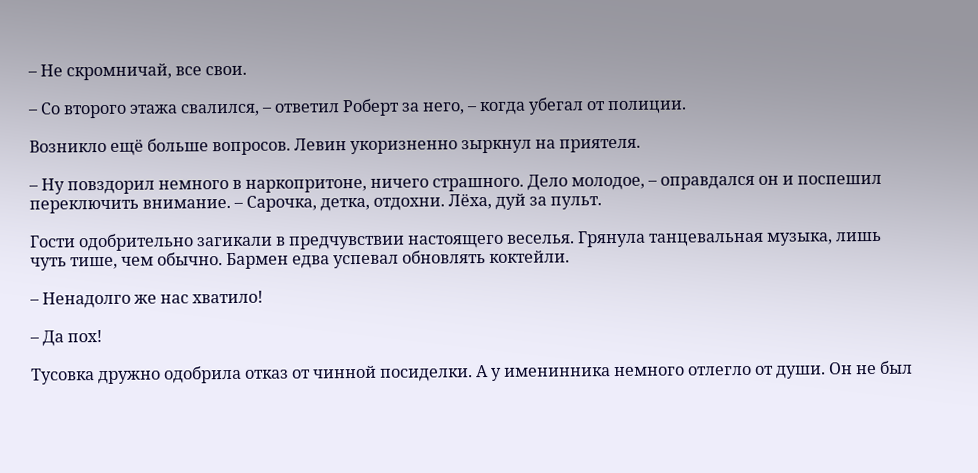– Не скромничай, все свои.

– Со второго этажа свалился, – ответил Роберт за него, – когда убегал от полиции.

Возникло ещё больше вопросов. Левин укоризненно зыркнул на приятеля.

– Ну повздорил немного в наркопритоне, ничего страшного. Дело молодое, – оправдался он и поспешил переключить внимание. – Сарочка, детка, отдохни. Лёха, дуй за пульт.

Гости одобрительно загикали в предчувствии настоящего веселья. Грянула танцевальная музыка, лишь чуть тише, чем обычно. Бармен едва успевал обновлять коктейли.

– Ненадолго же нас хватило!

– Да пох!

Тусовка дружно одобрила отказ от чинной посиделки. А у именинника немного отлегло от души. Он не был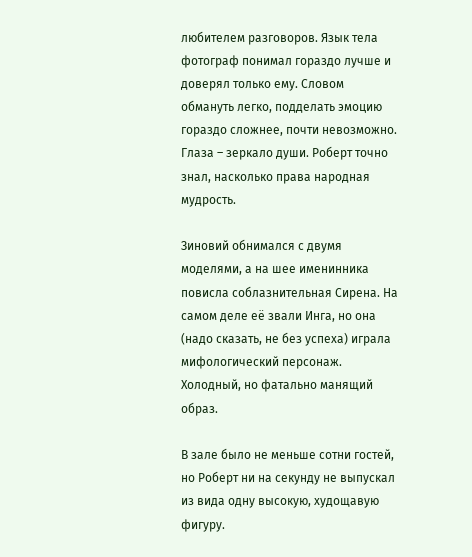любителем разговоров. Язык тела фотограф понимал гораздо лучше и доверял только ему. Словом обмануть легко, подделать эмоцию гораздо сложнее, почти невозможно. Глаза – зеркало души. Роберт точно знал, насколько права народная мудрость.

Зиновий обнимался с двумя моделями, а на шее именинника повисла соблазнительная Сирена. На самом деле её звали Инга, но она (надо сказать, не без успеха) играла мифологический персонаж. Холодный, но фатально манящий образ.

В зале было не меньше сотни гостей, но Роберт ни на секунду не выпускал из вида одну высокую, худощавую фигуру.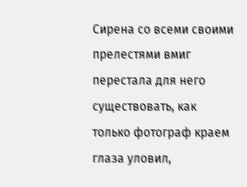Сирена со всеми своими прелестями вмиг перестала для него существовать, как только фотограф краем глаза уловил,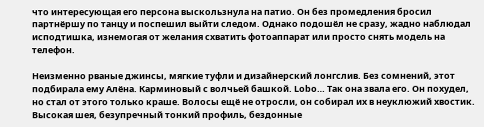что интересующая его персона выскользнула на патио. Он без промедления бросил партнёршу по танцу и поспешил выйти следом. Однако подошёл не сразу, жадно наблюдал исподтишка, изнемогая от желания схватить фотоаппарат или просто снять модель на телефон.

Неизменно рваные джинсы, мягкие туфли и дизайнерский лонгслив. Без сомнений, этот подбирала ему Алёна. Карминовый с волчьей башкой. Lobo… Так она звала его. Он похудел, но стал от этого только краше. Волосы ещё не отросли, он собирал их в неуклюжий хвостик. Высокая шея, безупречный тонкий профиль, бездонные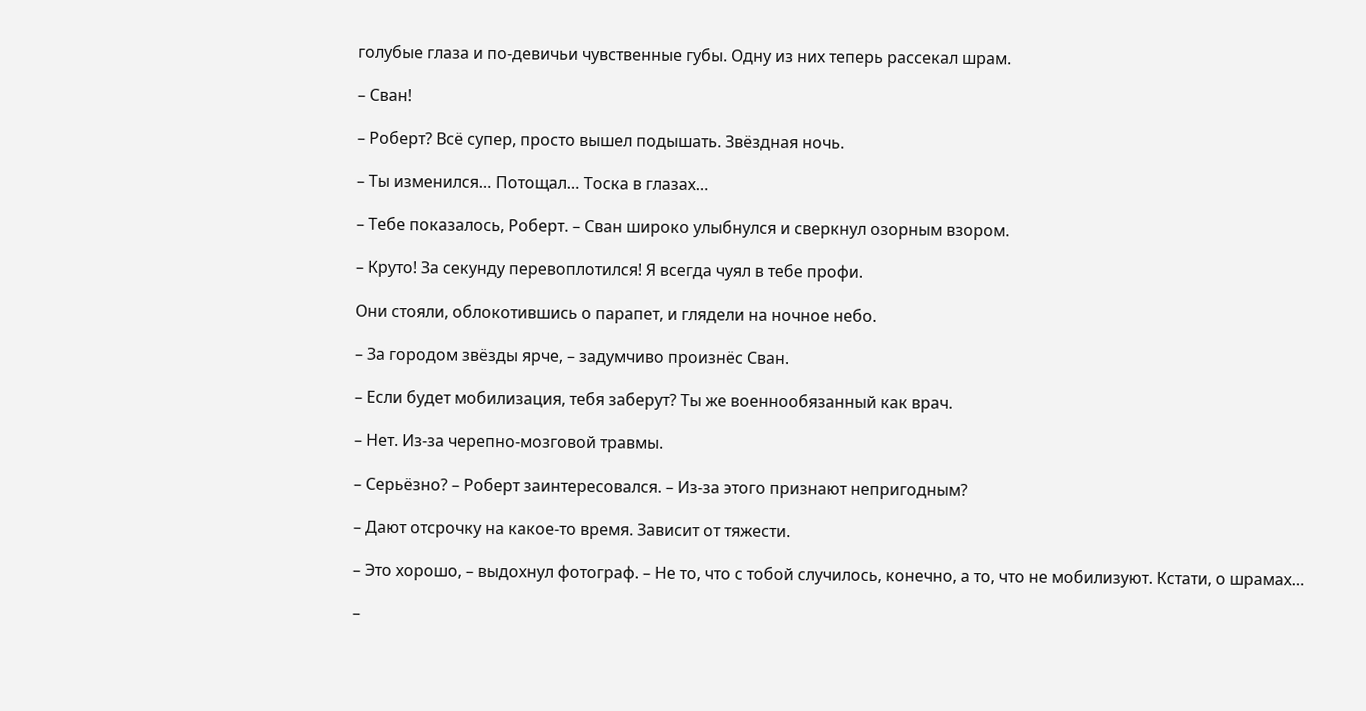голубые глаза и по-девичьи чувственные губы. Одну из них теперь рассекал шрам.

– Сван!

– Роберт? Всё супер, просто вышел подышать. Звёздная ночь.

– Ты изменился… Потощал… Тоска в глазах…

– Тебе показалось, Роберт. – Сван широко улыбнулся и сверкнул озорным взором.

– Круто! За секунду перевоплотился! Я всегда чуял в тебе профи.

Они стояли, облокотившись о парапет, и глядели на ночное небо.

– За городом звёзды ярче, – задумчиво произнёс Сван.

– Если будет мобилизация, тебя заберут? Ты же военнообязанный как врач.

– Нет. Из-за черепно-мозговой травмы.

– Серьёзно? – Роберт заинтересовался. – Из-за этого признают непригодным?

– Дают отсрочку на какое-то время. Зависит от тяжести.

– Это хорошо, – выдохнул фотограф. – Не то, что с тобой случилось, конечно, а то, что не мобилизуют. Кстати, о шрамах…

–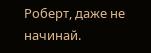Роберт, даже не начинай.